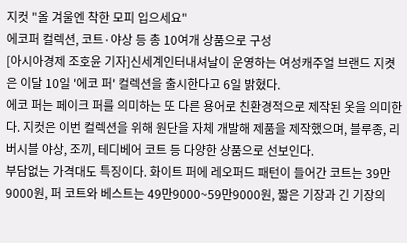지컷 "올 겨울엔 착한 모피 입으세요"
에코퍼 컬렉션, 코트·야상 등 총 10여개 상품으로 구성
[아시아경제 조호윤 기자]신세계인터내셔날이 운영하는 여성캐주얼 브랜드 지켯은 이달 10일 '에코 퍼' 컬렉션을 출시한다고 6일 밝혔다.
에코 퍼는 페이크 퍼를 의미하는 또 다른 용어로 친환경적으로 제작된 옷을 의미한다. 지컷은 이번 컬렉션을 위해 원단을 자체 개발해 제품을 제작했으며, 블루종, 리버시블 야상, 조끼, 테디베어 코트 등 다양한 상품으로 선보인다.
부담없는 가격대도 특징이다. 화이트 퍼에 레오퍼드 패턴이 들어간 코트는 39만9000원, 퍼 코트와 베스트는 49만9000~59만9000원, 짧은 기장과 긴 기장의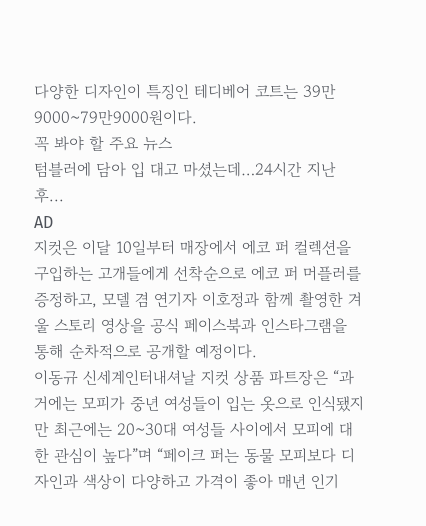다양한 디자인이 특징인 테디베어 코트는 39만9000~79만9000원이다.
꼭 봐야 할 주요 뉴스
텀블러에 담아 입 대고 마셨는데…24시간 지난 후...
AD
지컷은 이달 10일부터 매장에서 에코 퍼 컬렉션을 구입하는 고개들에게 선착순으로 에코 퍼 머플러를 증정하고, 모델 겸 연기자 이호정과 함께 촬영한 겨울 스토리 영상을 공식 페이스북과 인스타그램을 통해 순차적으로 공개할 예정이다.
이동규 신세계인터내셔날 지컷 상품 파트장은 “과거에는 모피가 중년 여성들이 입는 옷으로 인식됐지만 최근에는 20~30대 여성들 사이에서 모피에 대한 관심이 높다”며 “페이크 퍼는 동물 모피보다 디자인과 색상이 다양하고 가격이 좋아 매년 인기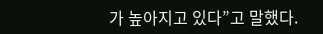가 높아지고 있다”고 말했다.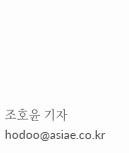조호윤 기자 hodoo@asiae.co.kr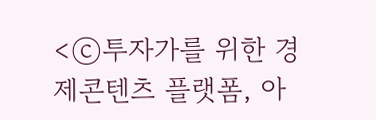<ⓒ투자가를 위한 경제콘텐츠 플랫폼, 아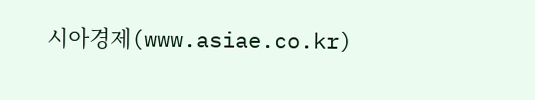시아경제(www.asiae.co.kr)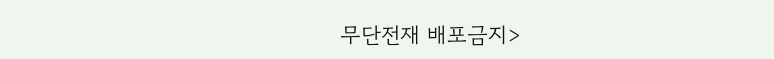무단전재 배포금지>